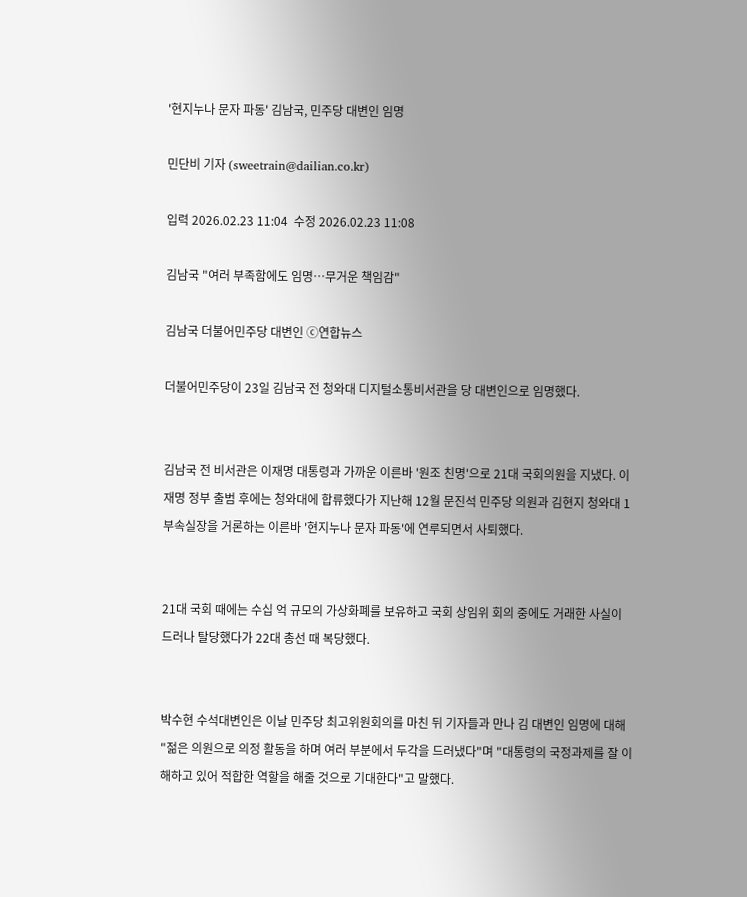'현지누나 문자 파동' 김남국, 민주당 대변인 임명

민단비 기자 (sweetrain@dailian.co.kr)

입력 2026.02.23 11:04  수정 2026.02.23 11:08

김남국 "여러 부족함에도 임명…무거운 책임감"

김남국 더불어민주당 대변인 ⓒ연합뉴스

더불어민주당이 23일 김남국 전 청와대 디지털소통비서관을 당 대변인으로 임명했다.


김남국 전 비서관은 이재명 대통령과 가까운 이른바 '원조 친명'으로 21대 국회의원을 지냈다. 이재명 정부 출범 후에는 청와대에 합류했다가 지난해 12월 문진석 민주당 의원과 김현지 청와대 1부속실장을 거론하는 이른바 '현지누나 문자 파동'에 연루되면서 사퇴했다.


21대 국회 때에는 수십 억 규모의 가상화폐를 보유하고 국회 상임위 회의 중에도 거래한 사실이 드러나 탈당했다가 22대 총선 때 복당했다.


박수현 수석대변인은 이날 민주당 최고위원회의를 마친 뒤 기자들과 만나 김 대변인 임명에 대해 "젊은 의원으로 의정 활동을 하며 여러 부분에서 두각을 드러냈다"며 "대통령의 국정과제를 잘 이해하고 있어 적합한 역할을 해줄 것으로 기대한다"고 말했다.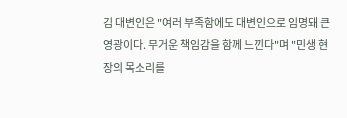김 대변인은 "여러 부족함에도 대변인으로 임명돼 큰 영광이다. 무거운 책임감을 함께 느낀다"며 "민생 현장의 목소리를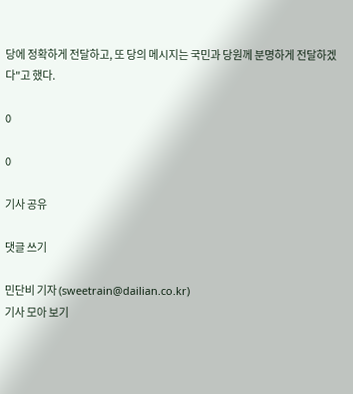당에 정확하게 전달하고, 또 당의 메시지는 국민과 당원께 분명하게 전달하겠다"고 했다.

0

0

기사 공유

댓글 쓰기

민단비 기자 (sweetrain@dailian.co.kr)
기사 모아 보기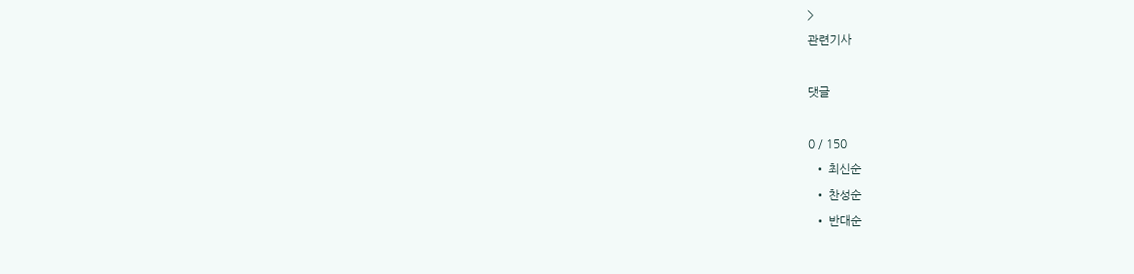>
관련기사

댓글

0 / 150
  • 최신순
  • 찬성순
  • 반대순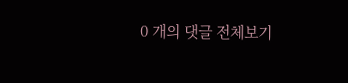0 개의 댓글 전체보기